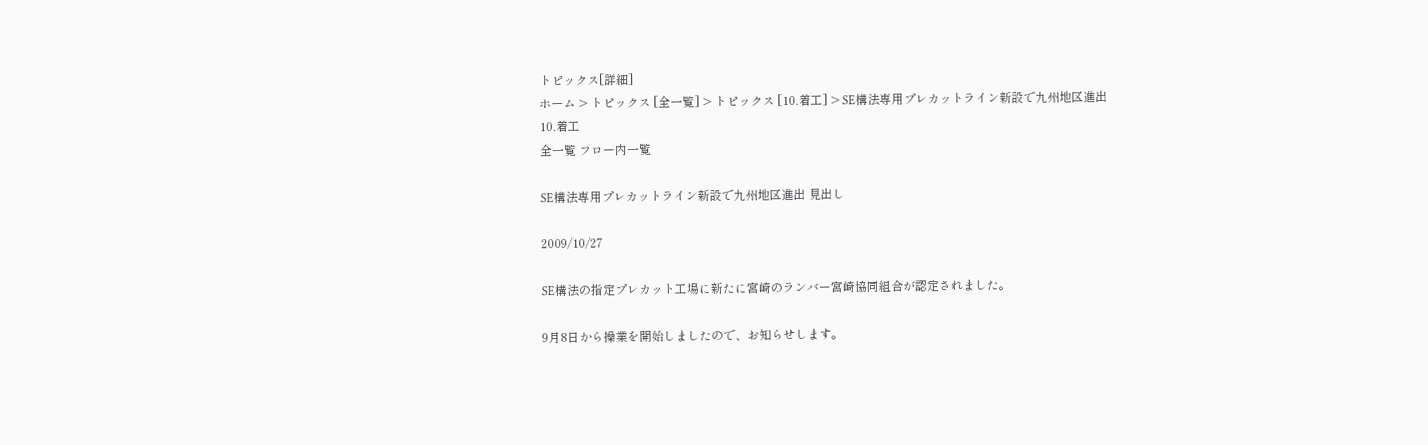トピックス[詳細]
ホーム > トピックス [全一覧] > トピックス [10.着工] > SE構法専用プレカットライン新設で九州地区進出
10.着工
全一覧 フロー内一覧

SE構法専用プレカットライン新設で九州地区進出 見出し

2009/10/27

SE構法の指定プレカット工場に新たに宮崎のランバー宮崎協同組合が認定されました。

9月8日から操業を開始しましたので、お知らせします。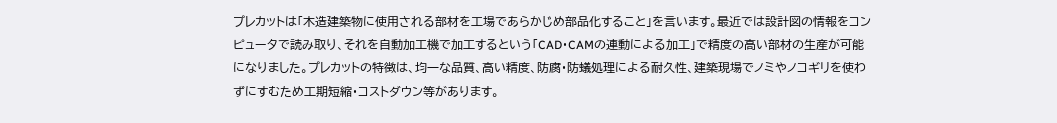プレカットは「木造建築物に使用される部材を工場であらかじめ部品化すること」を言います。最近では設計図の情報をコンピュータで読み取り、それを自動加工機で加工するという「CAD・CAMの連動による加工」で精度の高い部材の生産が可能になりました。プレカットの特徴は、均一な品質、高い精度、防腐・防蟻処理による耐久性、建築現場でノミやノコギリを使わずにすむため工期短縮・コストダウン等があります。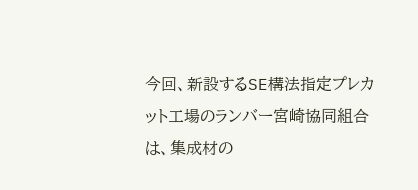今回、新設するSE構法指定プレカット工場のランバー宮崎協同組合は、集成材の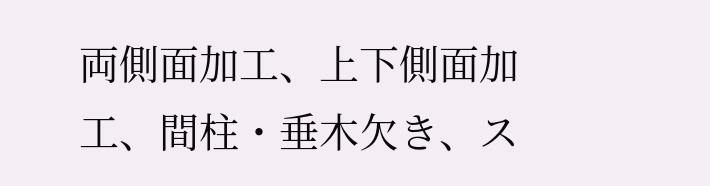両側面加工、上下側面加工、間柱・垂木欠き、ス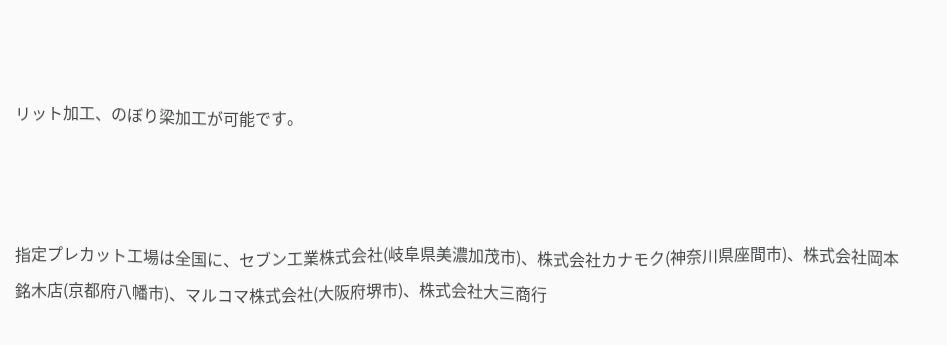リット加工、のぼり梁加工が可能です。



指定プレカット工場は全国に、セブン工業株式会社(岐阜県美濃加茂市)、株式会社カナモク(神奈川県座間市)、株式会社岡本銘木店(京都府八幡市)、マルコマ株式会社(大阪府堺市)、株式会社大三商行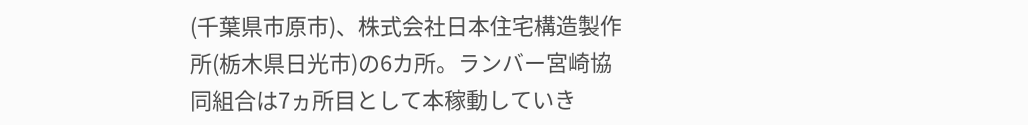(千葉県市原市)、株式会社日本住宅構造製作所(栃木県日光市)の6カ所。ランバー宮崎協同組合は7ヵ所目として本稼動していき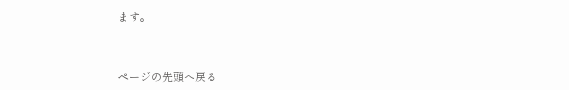ます。



ページの先頭へ戻る